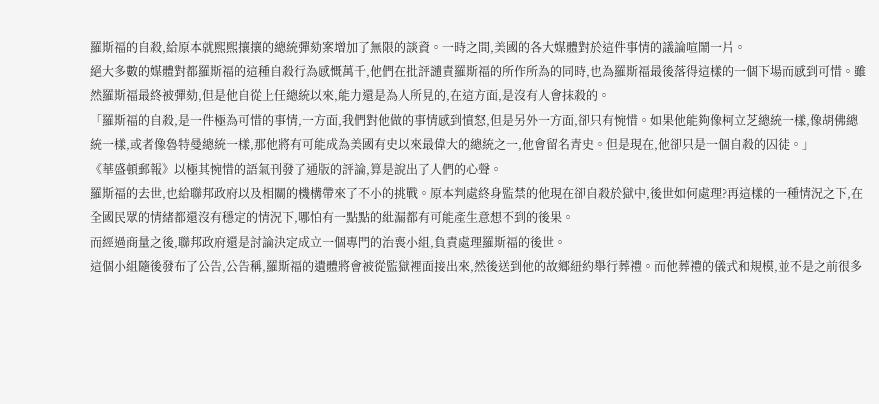羅斯福的自殺,給原本就熙熙攘攘的總統彈劾案增加了無限的談資。一時之間,美國的各大媒體對於這件事情的議論喧鬧一片。
絕大多數的媒體對都羅斯福的這種自殺行為感慨萬千,他們在批評譴責羅斯福的所作所為的同時,也為羅斯福最後落得這樣的一個下場而感到可惜。雖然羅斯福最終被彈劾,但是他自從上任總統以來,能力還是為人所見的,在這方面,是沒有人會抹殺的。
「羅斯福的自殺,是一件極為可惜的事情,一方面,我們對他做的事情感到憤怒,但是另外一方面,卻只有惋惜。如果他能夠像柯立芝總統一樣,像胡佛總統一樣,或者像魯特曼總統一樣,那他將有可能成為美國有史以來最偉大的總統之一,他會留名青史。但是現在,他卻只是一個自殺的囚徒。」
《華盛頓郵報》以極其惋惜的語氣刊發了通版的評論,算是說出了人們的心聲。
羅斯福的去世,也給聯邦政府以及相關的機構帶來了不小的挑戰。原本判處終身監禁的他現在卻自殺於獄中,後世如何處理?再這樣的一種情況之下,在全國民眾的情緒都還沒有穩定的情況下,哪怕有一點點的紕漏都有可能產生意想不到的後果。
而經過商量之後,聯邦政府還是討論決定成立一個專門的治喪小組,負責處理羅斯福的後世。
這個小組隨後發布了公告,公告稱,羅斯福的遺體將會被從監獄裡面接出來,然後送到他的故鄉紐約舉行葬禮。而他葬禮的儀式和規模,並不是之前很多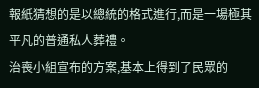報紙猜想的是以總統的格式進行,而是一場極其平凡的普通私人葬禮。
治喪小組宣布的方案,基本上得到了民眾的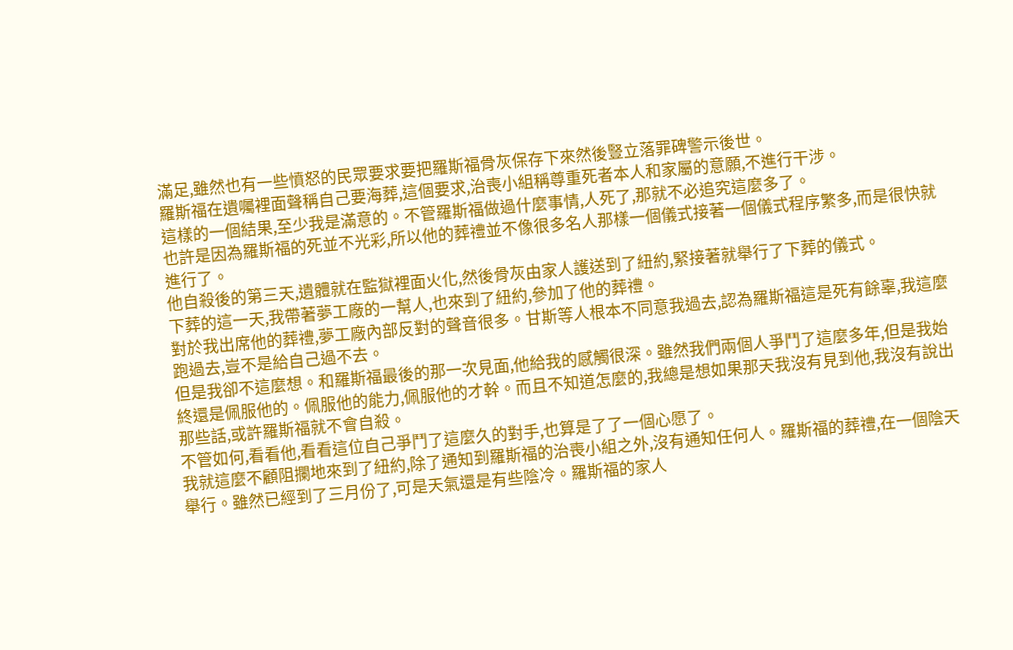滿足,雖然也有一些憤怒的民眾要求要把羅斯福骨灰保存下來然後豎立落罪碑警示後世。
羅斯福在遺囑裡面聲稱自己要海葬,這個要求,治喪小組稱尊重死者本人和家屬的意願,不進行干涉。
這樣的一個結果,至少我是滿意的。不管羅斯福做過什麼事情,人死了,那就不必追究這麼多了。
也許是因為羅斯福的死並不光彩,所以他的葬禮並不像很多名人那樣一個儀式接著一個儀式程序繁多,而是很快就進行了。
他自殺後的第三天,遺體就在監獄裡面火化,然後骨灰由家人護送到了紐約,緊接著就舉行了下葬的儀式。
下葬的這一天,我帶著夢工廠的一幫人,也來到了紐約,參加了他的葬禮。
對於我出席他的葬禮,夢工廠內部反對的聲音很多。甘斯等人根本不同意我過去,認為羅斯福這是死有餘辜,我這麼跑過去,豈不是給自己過不去。
但是我卻不這麼想。和羅斯福最後的那一次見面,他給我的感觸很深。雖然我們兩個人爭鬥了這麼多年,但是我始終還是佩服他的。佩服他的能力,佩服他的才幹。而且不知道怎麼的,我總是想如果那天我沒有見到他,我沒有說出那些話,或許羅斯福就不會自殺。
不管如何,看看他,看看這位自己爭鬥了這麼久的對手,也算是了了一個心愿了。
我就這麼不顧阻攔地來到了紐約,除了通知到羅斯福的治喪小組之外,沒有通知任何人。羅斯福的葬禮,在一個陰天舉行。雖然已經到了三月份了,可是天氣還是有些陰冷。羅斯福的家人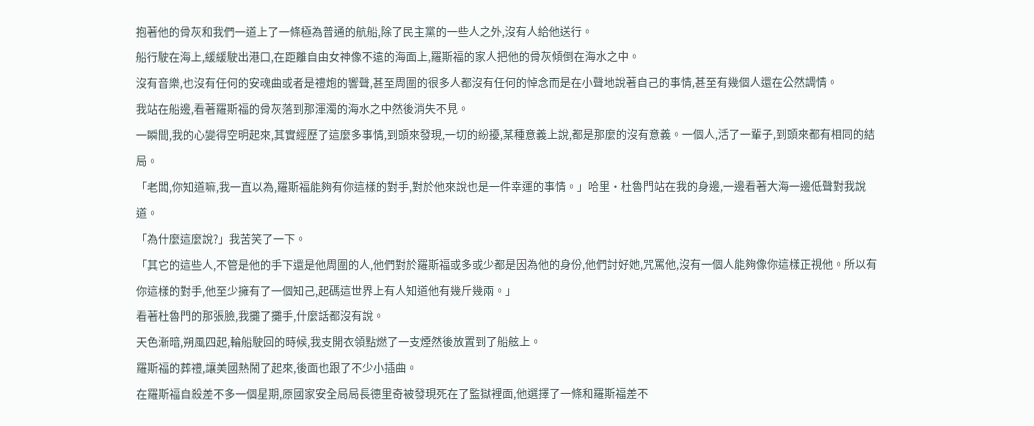抱著他的骨灰和我們一道上了一條極為普通的航船,除了民主黨的一些人之外,沒有人給他送行。
船行駛在海上,緩緩駛出港口,在距離自由女神像不遠的海面上,羅斯福的家人把他的骨灰傾倒在海水之中。
沒有音樂,也沒有任何的安魂曲或者是禮炮的響聲,甚至周圍的很多人都沒有任何的悼念而是在小聲地說著自己的事情,甚至有幾個人還在公然調情。
我站在船邊,看著羅斯福的骨灰落到那渾濁的海水之中然後消失不見。
一瞬間,我的心變得空明起來,其實經歷了這麼多事情,到頭來發現,一切的紛擾,某種意義上說,都是那麼的沒有意義。一個人,活了一輩子,到頭來都有相同的結局。
「老闆,你知道嘛,我一直以為,羅斯福能夠有你這樣的對手,對於他來說也是一件幸運的事情。」哈里·杜魯門站在我的身邊,一邊看著大海一邊低聲對我說道。
「為什麼這麼說?」我苦笑了一下。
「其它的這些人,不管是他的手下還是他周圍的人,他們對於羅斯福或多或少都是因為他的身份,他們討好她,咒罵他,沒有一個人能夠像你這樣正視他。所以有你這樣的對手,他至少擁有了一個知己,起碼這世界上有人知道他有幾斤幾兩。」
看著杜魯門的那張臉,我攤了攤手,什麼話都沒有說。
天色漸暗,朔風四起,輪船駛回的時候,我支開衣領點燃了一支煙然後放置到了船舷上。
羅斯福的葬禮,讓美國熱鬧了起來,後面也跟了不少小插曲。
在羅斯福自殺差不多一個星期,原國家安全局局長德里奇被發現死在了監獄裡面,他選擇了一條和羅斯福差不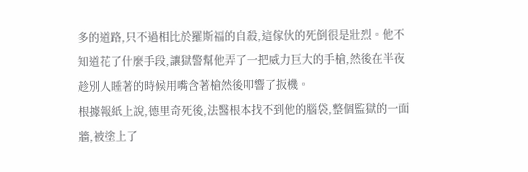多的道路,只不過相比於羅斯福的自殺,這傢伙的死倒很是壯烈。他不知道花了什麼手段,讓獄警幫他弄了一把威力巨大的手槍,然後在半夜趁別人睡著的時候用嘴含著槍然後叩響了扳機。
根據報紙上說,德里奇死後,法醫根本找不到他的腦袋,整個監獄的一面牆,被塗上了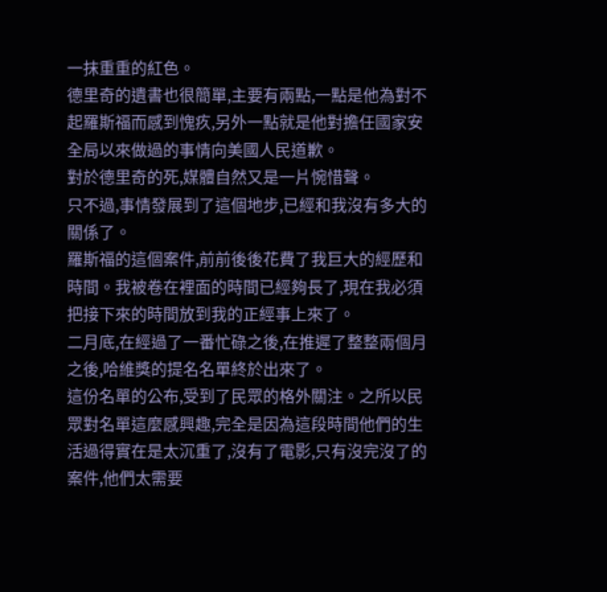一抹重重的紅色。
德里奇的遺書也很簡單,主要有兩點,一點是他為對不起羅斯福而感到愧疚,另外一點就是他對擔任國家安全局以來做過的事情向美國人民道歉。
對於德里奇的死,媒體自然又是一片惋惜聲。
只不過,事情發展到了這個地步,已經和我沒有多大的關係了。
羅斯福的這個案件,前前後後花費了我巨大的經歷和時間。我被卷在裡面的時間已經夠長了,現在我必須把接下來的時間放到我的正經事上來了。
二月底,在經過了一番忙碌之後,在推遲了整整兩個月之後,哈維獎的提名名單終於出來了。
這份名單的公布,受到了民眾的格外關注。之所以民眾對名單這麼感興趣,完全是因為這段時間他們的生活過得實在是太沉重了,沒有了電影,只有沒完沒了的案件,他們太需要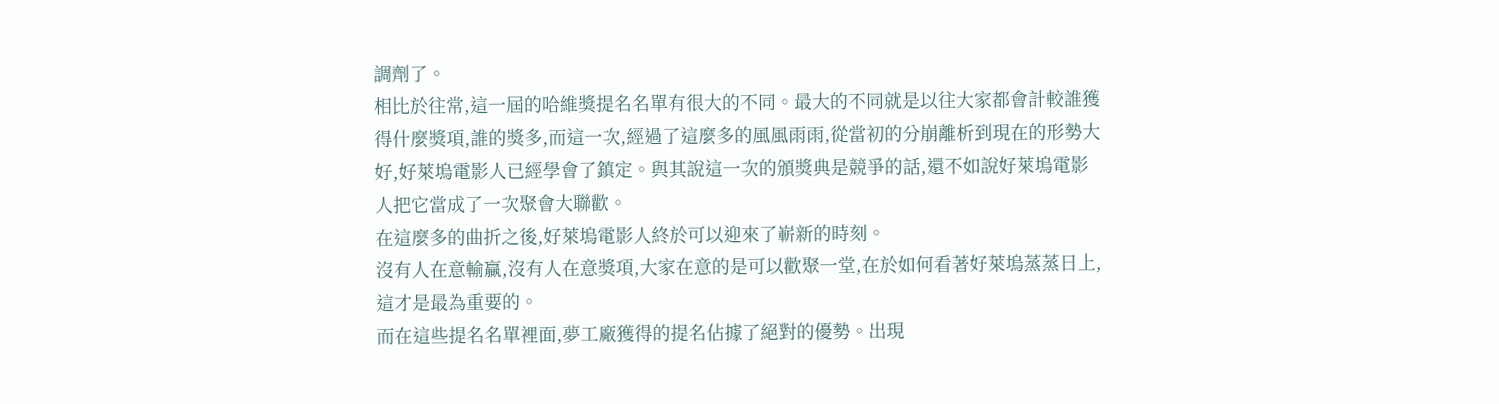調劑了。
相比於往常,這一屆的哈維獎提名名單有很大的不同。最大的不同就是以往大家都會計較誰獲得什麼獎項,誰的獎多,而這一次,經過了這麼多的風風雨雨,從當初的分崩離析到現在的形勢大好,好萊塢電影人已經學會了鎮定。與其說這一次的頒獎典是競爭的話,還不如說好萊塢電影人把它當成了一次聚會大聯歡。
在這麼多的曲折之後,好萊塢電影人終於可以迎來了嶄新的時刻。
沒有人在意輸贏,沒有人在意獎項,大家在意的是可以歡聚一堂,在於如何看著好萊塢蒸蒸日上,這才是最為重要的。
而在這些提名名單裡面,夢工廠獲得的提名佔據了絕對的優勢。出現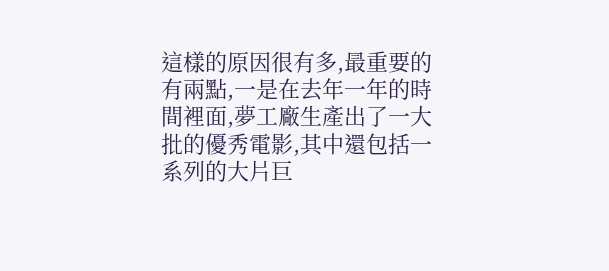這樣的原因很有多,最重要的有兩點,一是在去年一年的時間裡面,夢工廠生產出了一大批的優秀電影,其中還包括一系列的大片巨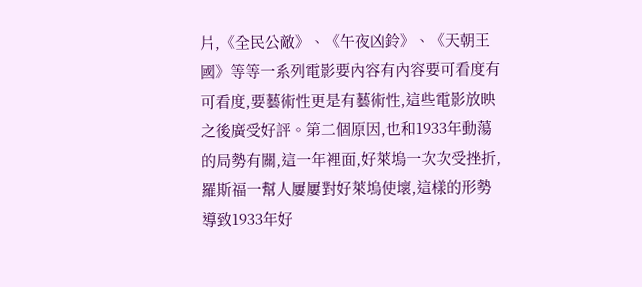片,《全民公敵》、《午夜凶鈴》、《天朝王國》等等一系列電影要內容有內容要可看度有可看度,要藝術性更是有藝術性,這些電影放映之後廣受好評。第二個原因,也和1933年動蕩的局勢有關,這一年裡面,好萊塢一次次受挫折,羅斯福一幫人屢屢對好萊塢使壞,這樣的形勢導致1933年好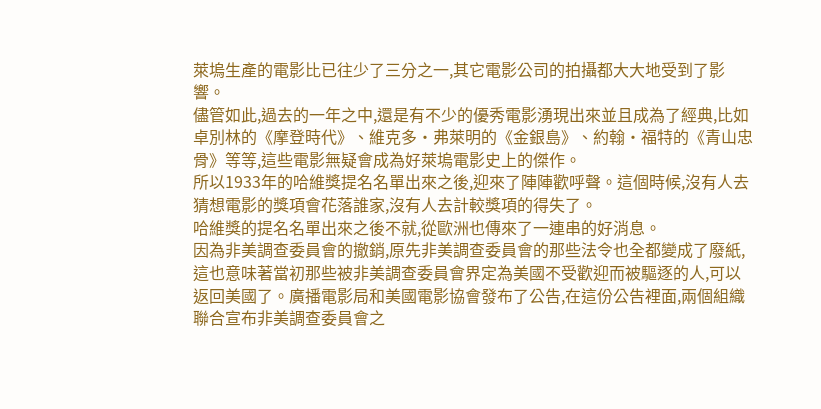萊塢生產的電影比已往少了三分之一,其它電影公司的拍攝都大大地受到了影響。
儘管如此,過去的一年之中,還是有不少的優秀電影湧現出來並且成為了經典,比如卓別林的《摩登時代》、維克多·弗萊明的《金銀島》、約翰·福特的《青山忠骨》等等,這些電影無疑會成為好萊塢電影史上的傑作。
所以1933年的哈維獎提名名單出來之後,迎來了陣陣歡呼聲。這個時候,沒有人去猜想電影的獎項會花落誰家,沒有人去計較獎項的得失了。
哈維獎的提名名單出來之後不就,從歐洲也傳來了一連串的好消息。
因為非美調查委員會的撤銷,原先非美調查委員會的那些法令也全都變成了廢紙,這也意味著當初那些被非美調查委員會界定為美國不受歡迎而被驅逐的人,可以返回美國了。廣播電影局和美國電影協會發布了公告,在這份公告裡面,兩個組織聯合宣布非美調查委員會之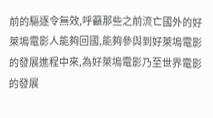前的驅逐令無效,呼籲那些之前流亡國外的好萊塢電影人能夠回國,能夠參與到好萊塢電影的發展進程中來,為好萊塢電影乃至世界電影的發展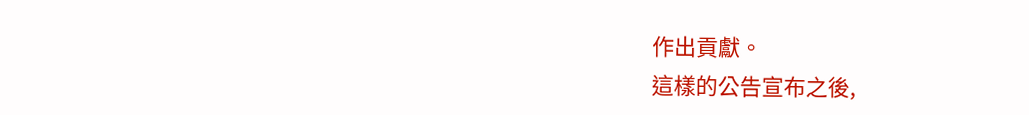作出貢獻。
這樣的公告宣布之後,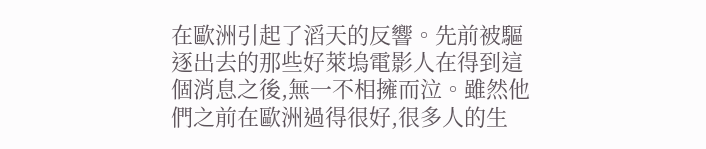在歐洲引起了滔天的反響。先前被驅逐出去的那些好萊塢電影人在得到這個消息之後,無一不相擁而泣。雖然他們之前在歐洲過得很好,很多人的生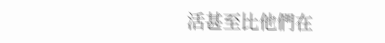活甚至比他們在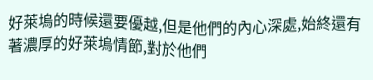好萊塢的時候還要優越,但是他們的內心深處,始終還有著濃厚的好萊塢情節,對於他們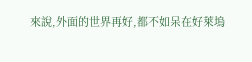來說,外面的世界再好,都不如呆在好萊塢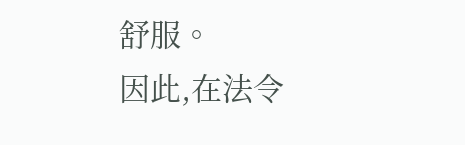舒服。
因此,在法令